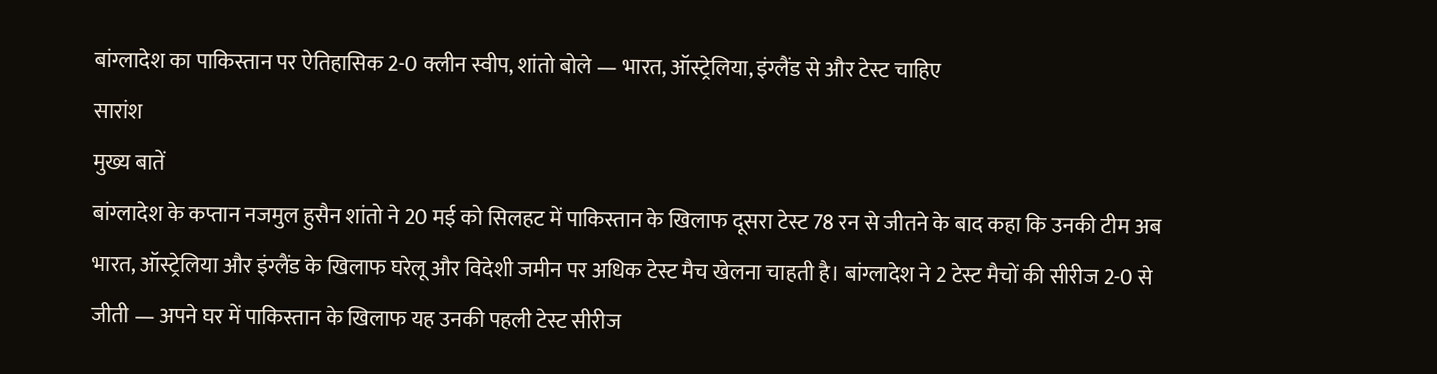बांग्लादेश का पाकिस्तान पर ऐतिहासिक 2-0 क्लीन स्वीप, शांतो बोले — भारत, ऑस्ट्रेलिया, इंग्लैंड से और टेस्ट चाहिए
सारांश
मुख्य बातें
बांग्लादेश के कप्तान नजमुल हुसैन शांतो ने 20 मई को सिलहट में पाकिस्तान के खिलाफ दूसरा टेस्ट 78 रन से जीतने के बाद कहा कि उनकी टीम अब भारत, ऑस्ट्रेलिया और इंग्लैंड के खिलाफ घरेलू और विदेशी जमीन पर अधिक टेस्ट मैच खेलना चाहती है। बांग्लादेश ने 2 टेस्ट मैचों की सीरीज 2-0 से जीती — अपने घर में पाकिस्तान के खिलाफ यह उनकी पहली टेस्ट सीरीज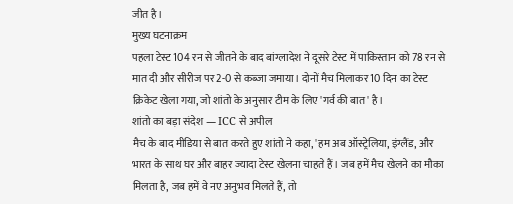जीत है।
मुख्य घटनाक्रम
पहला टेस्ट 104 रन से जीतने के बाद बांग्लादेश ने दूसरे टेस्ट में पाकिस्तान को 78 रन से मात दी और सीरीज पर 2-0 से कब्जा जमाया। दोनों मैच मिलाकर 10 दिन का टेस्ट क्रिकेट खेला गया, जो शांतो के अनुसार टीम के लिए 'गर्व की बात' है।
शांतो का बड़ा संदेश — ICC से अपील
मैच के बाद मीडिया से बात करते हुए शांतो ने कहा, 'हम अब ऑस्ट्रेलिया, इंग्लैंड, और भारत के साथ घर और बाहर ज्यादा टेस्ट खेलना चाहते हैं। जब हमें मैच खेलने का मौका मिलता है, जब हमें वे नए अनुभव मिलते हैं, तो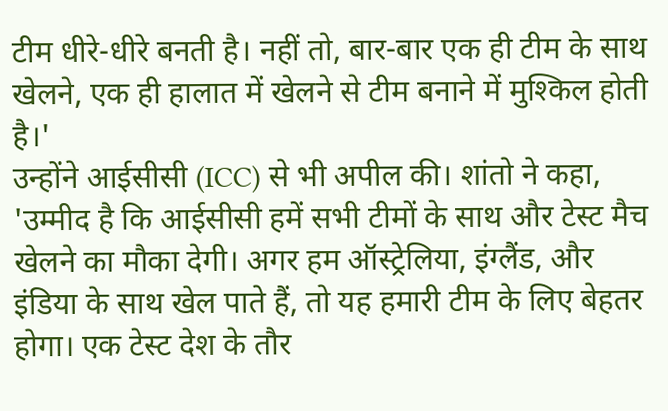टीम धीरे-धीरे बनती है। नहीं तो, बार-बार एक ही टीम के साथ खेलने, एक ही हालात में खेलने से टीम बनाने में मुश्किल होती है।'
उन्होंने आईसीसी (ICC) से भी अपील की। शांतो ने कहा, 'उम्मीद है कि आईसीसी हमें सभी टीमों के साथ और टेस्ट मैच खेलने का मौका देगी। अगर हम ऑस्ट्रेलिया, इंग्लैंड, और इंडिया के साथ खेल पाते हैं, तो यह हमारी टीम के लिए बेहतर होगा। एक टेस्ट देश के तौर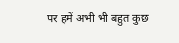पर हमें अभी भी बहुत कुछ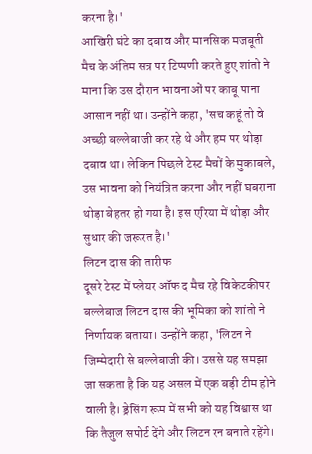करना है।'
आखिरी घंटे का दबाव और मानसिक मजबूती
मैच के अंतिम सत्र पर टिप्पणी करते हुए शांतो ने माना कि उस दौरान भावनाओं पर काबू पाना आसान नहीं था। उन्होंने कहा, 'सच कहूं तो वे अच्छी बल्लेबाजी कर रहे थे और हम पर थोड़ा दबाव था। लेकिन पिछले टेस्ट मैचों के मुकाबले, उस भावना को नियंत्रित करना और नहीं घबराना थोड़ा बेहतर हो गया है। इस एरिया में थोड़ा और सुधार की जरूरत है।'
लिटन दास की तारीफ
दूसरे टेस्ट में प्लेयर ऑफ द मैच रहे विकेटकीपर बल्लेबाज लिटन दास की भूमिका को शांतो ने निर्णायक बताया। उन्होंने कहा, 'लिटन ने जिम्मेदारी से बल्लेबाजी की। उससे यह समझा जा सकता है कि यह असल में एक बड़ी टीम होने वाली है। ड्रेसिंग रूम में सभी को यह विश्वास था कि तैजुल सपोर्ट देंगे और लिटन रन बनाते रहेंगे।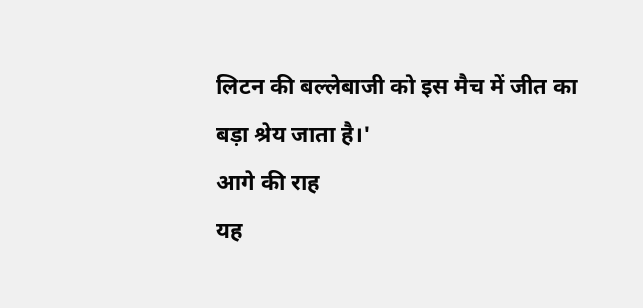लिटन की बल्लेबाजी को इस मैच में जीत का बड़ा श्रेय जाता है।'
आगे की राह
यह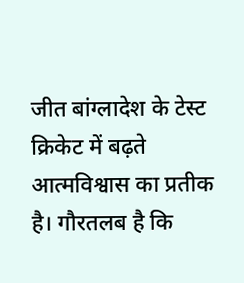जीत बांग्लादेश के टेस्ट क्रिकेट में बढ़ते आत्मविश्वास का प्रतीक है। गौरतलब है कि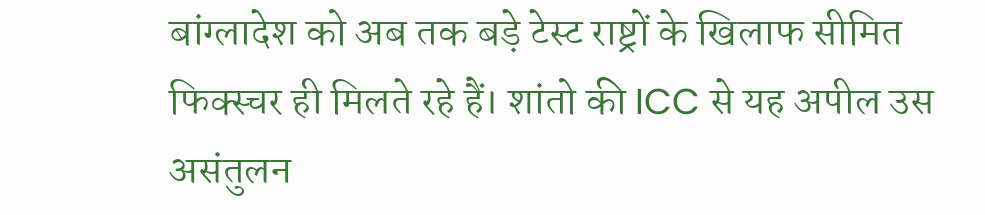बांग्लादेश को अब तक बड़े टेस्ट राष्ट्रों के खिलाफ सीमित फिक्स्चर ही मिलते रहे हैं। शांतो की ICC से यह अपील उस असंतुलन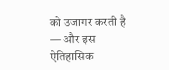को उजागर करती है — और इस ऐतिहासिक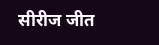सीरीज जीत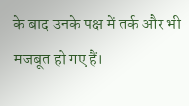के बाद उनके पक्ष में तर्क और भी मजबूत हो गए हैं।